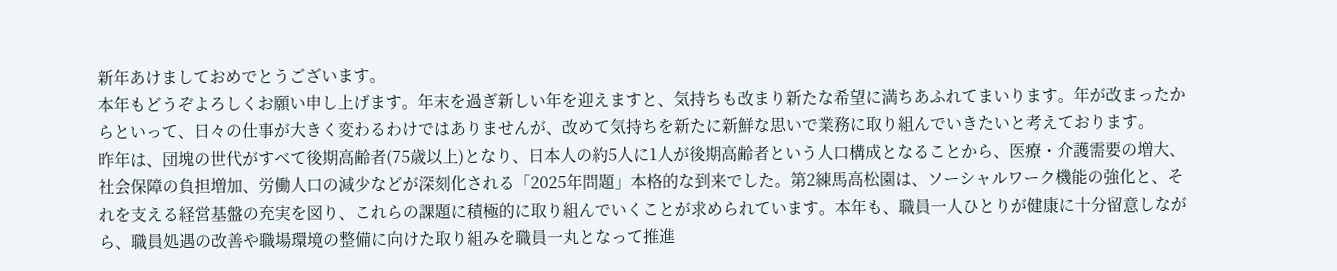新年あけましておめでとうございます。
本年もどうぞよろしくお願い申し上げます。年末を過ぎ新しい年を迎えますと、気持ちも改まり新たな希望に満ちあふれてまいります。年が改まったからといって、日々の仕事が大きく変わるわけではありませんが、改めて気持ちを新たに新鮮な思いで業務に取り組んでいきたいと考えております。
昨年は、団塊の世代がすべて後期高齢者(75歳以上)となり、日本人の約5人に1人が後期高齢者という人口構成となることから、医療・介護需要の増大、社会保障の負担増加、労働人口の減少などが深刻化される「2025年問題」本格的な到来でした。第2練馬高松園は、ソーシャルワーク機能の強化と、それを支える経営基盤の充実を図り、これらの課題に積極的に取り組んでいくことが求められています。本年も、職員一人ひとりが健康に十分留意しながら、職員処遇の改善や職場環境の整備に向けた取り組みを職員一丸となって推進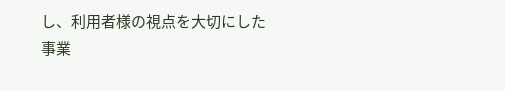し、利用者様の視点を大切にした事業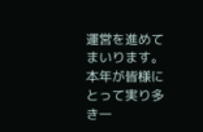運営を進めてまいります。本年が皆様にとって実り多き一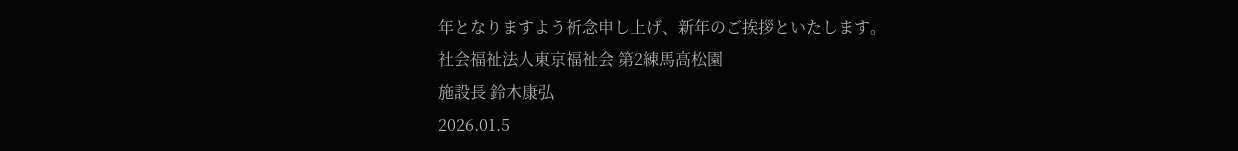年となりますよう祈念申し上げ、新年のご挨拶といたします。
社会福祉法人東京福祉会 第2練馬高松園
施設長 鈴木康弘
2026.01.5